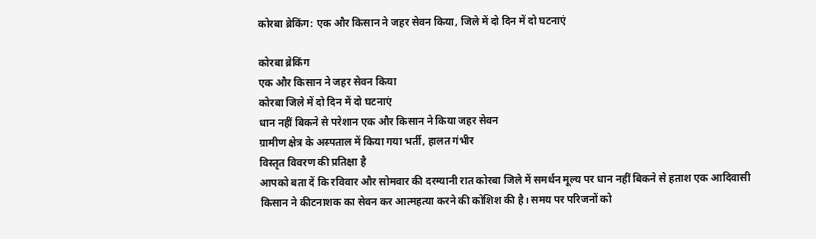कोरबा ब्रेकिंग: एक और किसान ने जहर सेवन किया, जिले में दो दिन में दो घटनाएं

कोरबा ब्रेकिंग
एक और किसान ने जहर सेवन किया
कोरबा जिले में दो दिन में दो घटनाएं
धान नहीं बिकने से परेशान एक और किसान ने किया जहर सेवन
ग्रामीण क्षेत्र के अस्पताल में किया गया भर्ती, हालत गंभीर
विस्तृत विवरण की प्रतिक्षा है
आपको बता दें कि रविवार और सोमवार की दरम्यानी रात कोरबा जिले में समर्थन मूल्य पर धान नहीं बिकने से हताश एक आदिवासी किसान ने कीटनाशक का सेवन कर आत्महत्या करने की कोशिश की है। समय पर परिजनों को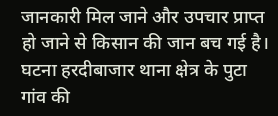जानकारी मिल जाने और उपचार प्राप्त हो जाने से किसान की जान बच गई है।
घटना हरदीबाजार थाना क्षेत्र के पुटा गांव की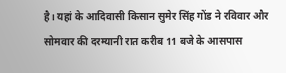है। यहां के आदिवासी किसान सुमेर सिंह गोंड ने रविवार और सोमवार की दरम्यानी रात करीब 11 बजे के आसपास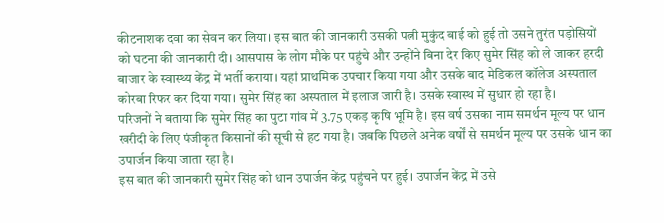कीटनाशक दवा का सेवन कर लिया। इस बात की जानकारी उसकी पत्नी मुकुंद बाई को हुई तो उसने तुरंत पड़ोसियों को घटना की जानकारी दी। आसपास के लोग मौके पर पहुंचे और उन्होंने बिना देर किए सुमेर सिंह को ले जाकर हरदी बाजार के स्वास्थ्य केंद्र में भर्ती कराया। यहां प्राथमिक उपचार किया गया और उसके बाद मेडिकल कॉलेज अस्पताल कोरबा रिफर कर दिया गया। सुमेर सिंह का अस्पताल में इलाज जारी है। उसके स्वास्थ में सुधार हो रहा है।
परिजनों ने बताया कि सुमेर सिंह का पुटा गांव में 3.75 एकड़ कृषि भूमि है। इस वर्ष उसका नाम समर्थन मूल्य पर धान खरीदी के लिए पंजीकृत किसानों की सूची से हट गया है। जबकि पिछले अनेक वर्षों से समर्थन मूल्य पर उसके धान का उपार्जन किया जाता रहा है।
इस बात की जानकारी सुमेर सिंह को धान उपार्जन केंद्र पहुंचने पर हुई। उपार्जन केंद्र में उसे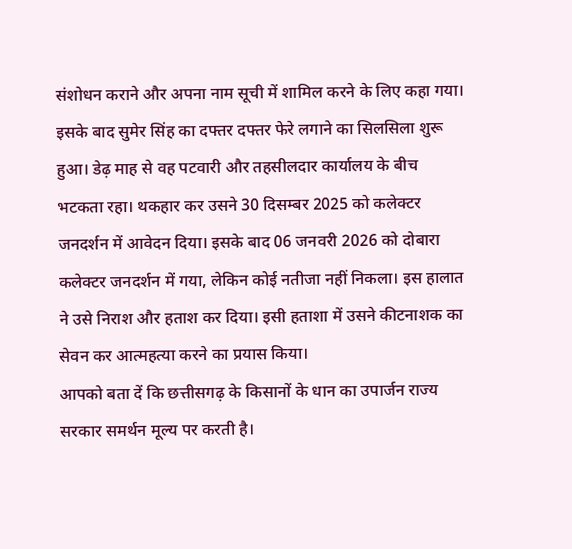संशोधन कराने और अपना नाम सूची में शामिल करने के लिए कहा गया। इसके बाद सुमेर सिंह का दफ्तर दफ्तर फेरे लगाने का सिलसिला शुरू हुआ। डेढ़ माह से वह पटवारी और तहसीलदार कार्यालय के बीच भटकता रहा। थकहार कर उसने 30 दिसम्बर 2025 को कलेक्टर जनदर्शन में आवेदन दिया। इसके बाद 06 जनवरी 2026 को दोबारा कलेक्टर जनदर्शन में गया, लेकिन कोई नतीजा नहीं निकला। इस हालात ने उसे निराश और हताश कर दिया। इसी हताशा में उसने कीटनाशक का सेवन कर आत्महत्या करने का प्रयास किया।
आपको बता दें कि छत्तीसगढ़ के किसानों के धान का उपार्जन राज्य सरकार समर्थन मूल्य पर करती है।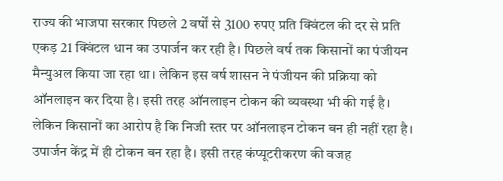राज्य की भाजपा सरकार पिछले 2 वर्षों से 3100 रुपए प्रति क्विंटल की दर से प्रति एकड़ 21 क्विंटल धान का उपार्जन कर रही है। पिछले वर्ष तक किसानों का पंजीयन मैन्युअल किया जा रहा था। लेकिन इस वर्ष शासन ने पंजीयन की प्रक्रिया को ऑनलाइन कर दिया है। इसी तरह ऑनलाइन टोकन की व्यवस्था भी की गई है। लेकिन किसानों का आरोप है कि निजी स्तर पर ऑनलाइन टोकन बन ही नहीं रहा है। उपार्जन केंद्र में ही टोकन बन रहा है। इसी तरह कंप्यूटरीकरण की वजह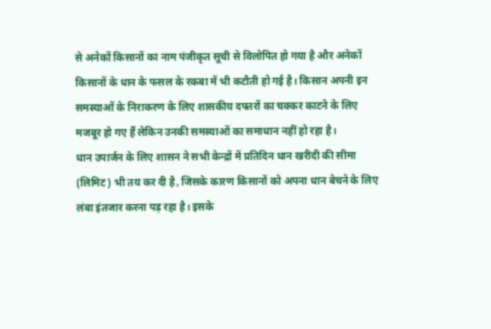से अनेकों किसानों का नाम पंजीकृत सूची से विलोपित हो गया है और अनेकों किसानों के धान के फसल के रकबा में भी कटौती हो गई है। किसान अपनी इन समस्याओं के निराकरण के लिए शासकीय दफ्तरों का चक्कर काटने के लिए मजबूर हो गए हैं लेकिन उनकी समस्याओं का समाधान नहीं हो रहा है।
धान उपार्जन के लिए शासन ने सभी केन्द्रों में प्रतिदिन धान खरीदी की सीमा (लिमिट) भी तय कर दी है, जिसके कारण किसानों को अपना धान बेचने के लिए लंबा इंतजार करना पड़ रहा है। इसके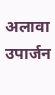अलावा उपार्जन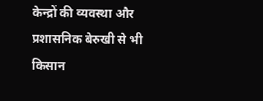केन्द्रों की व्यवस्था और प्रशासनिक बेरुखी से भी किसान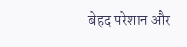बेहद परेशान और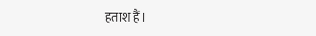हताश हैं।